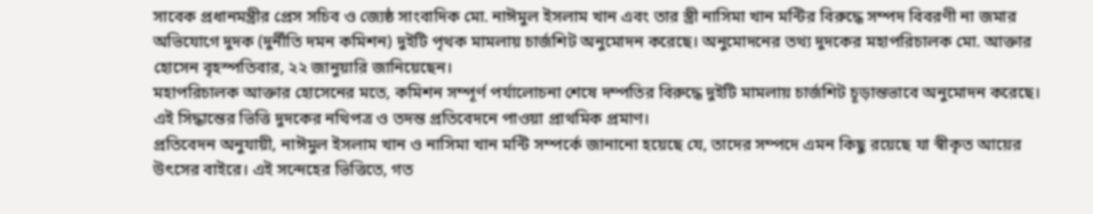সাবেক প্রধানমন্ত্রীর প্রেস সচিব ও জ্যেষ্ঠ সাংবাদিক মো. নাঈমুল ইসলাম খান এবং তার স্ত্রী নাসিমা খান মন্টির বিরুদ্ধে সম্পদ বিবরণী না জমার অভিযোগে দুদক (দুর্নীতি দমন কমিশন) দুইটি পৃথক মামলায় চার্জশিট অনুমোদন করেছে। অনুমোদনের তথ্য দুদকের মহাপরিচালক মো. আক্তার হোসেন বৃহস্পতিবার, ২২ জানুয়ারি জানিয়েছেন।
মহাপরিচালক আক্তার হোসেনের মতে, কমিশন সম্পূর্ণ পর্যালোচনা শেষে দম্পতির বিরুদ্ধে দুইটি মামলায় চার্জশিট চূড়ান্তভাবে অনুমোদন করেছে। এই সিদ্ধান্তের ভিত্তি দুদকের নথিপত্র ও তদন্ত প্রতিবেদনে পাওয়া প্রাথমিক প্রমাণ।
প্রতিবেদন অনুযায়ী, নাঈমুল ইসলাম খান ও নাসিমা খান মন্টি সম্পর্কে জানানো হয়েছে যে, তাদের সম্পদে এমন কিছু রয়েছে যা স্বীকৃত আয়ের উৎসের বাইরে। এই সন্দেহের ভিত্তিতে, গত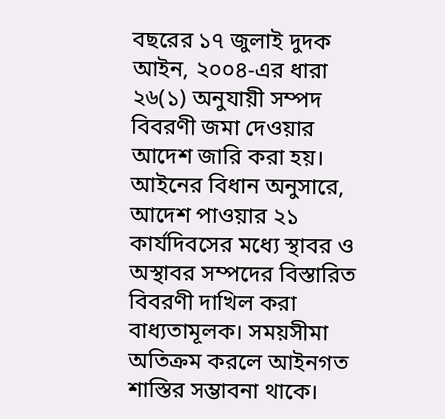বছরের ১৭ জুলাই দুদক আইন, ২০০৪-এর ধারা ২৬(১) অনুযায়ী সম্পদ বিবরণী জমা দেওয়ার আদেশ জারি করা হয়।
আইনের বিধান অনুসারে, আদেশ পাওয়ার ২১ কার্যদিবসের মধ্যে স্থাবর ও অস্থাবর সম্পদের বিস্তারিত বিবরণী দাখিল করা বাধ্যতামূলক। সময়সীমা অতিক্রম করলে আইনগত শাস্তির সম্ভাবনা থাকে।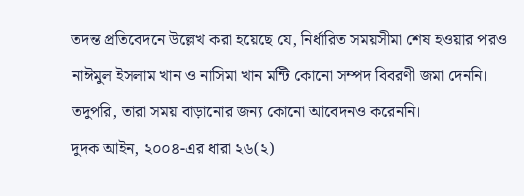তদন্ত প্রতিবেদনে উল্লেখ করা হয়েছে যে, নির্ধারিত সময়সীমা শেষ হওয়ার পরও নাঈমুল ইসলাম খান ও নাসিমা খান মন্টি কোনো সম্পদ বিবরণী জমা দেননি। তদুপরি, তারা সময় বাড়ানোর জন্য কোনো আবেদনও করেননি।
দুদক আইন, ২০০৪-এর ধারা ২৬(২)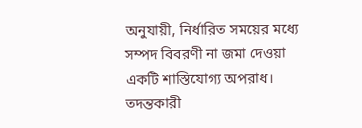অনুযায়ী, নির্ধারিত সময়ের মধ্যে সম্পদ বিবরণী না জমা দেওয়া একটি শাস্তিযোগ্য অপরাধ। তদন্তকারী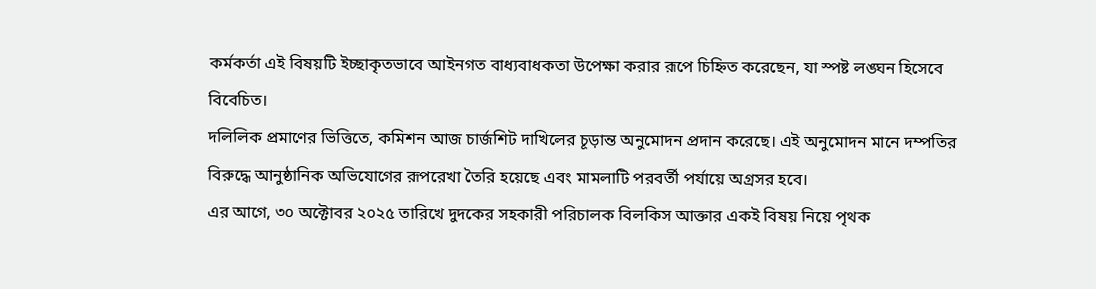কর্মকর্তা এই বিষয়টি ইচ্ছাকৃতভাবে আইনগত বাধ্যবাধকতা উপেক্ষা করার রূপে চিহ্নিত করেছেন, যা স্পষ্ট লঙ্ঘন হিসেবে বিবেচিত।
দলিলিক প্রমাণের ভিত্তিতে, কমিশন আজ চার্জশিট দাখিলের চূড়ান্ত অনুমোদন প্রদান করেছে। এই অনুমোদন মানে দম্পতির বিরুদ্ধে আনুষ্ঠানিক অভিযোগের রূপরেখা তৈরি হয়েছে এবং মামলাটি পরবর্তী পর্যায়ে অগ্রসর হবে।
এর আগে, ৩০ অক্টোবর ২০২৫ তারিখে দুদকের সহকারী পরিচালক বিলকিস আক্তার একই বিষয় নিয়ে পৃথক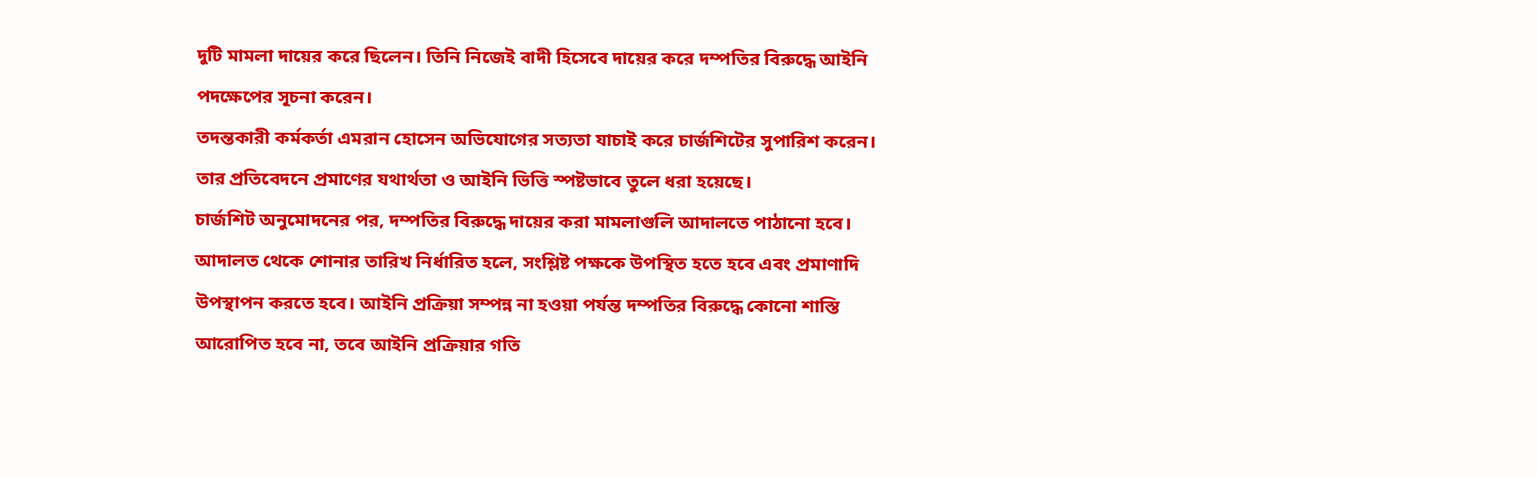দুটি মামলা দায়ের করে ছিলেন। তিনি নিজেই বাদী হিসেবে দায়ের করে দম্পতির বিরুদ্ধে আইনি পদক্ষেপের সূচনা করেন।
তদন্তকারী কর্মকর্তা এমরান হোসেন অভিযোগের সত্যতা যাচাই করে চার্জশিটের সুপারিশ করেন। তার প্রতিবেদনে প্রমাণের যথার্থতা ও আইনি ভিত্তি স্পষ্টভাবে তুলে ধরা হয়েছে।
চার্জশিট অনুমোদনের পর, দম্পতির বিরুদ্ধে দায়ের করা মামলাগুলি আদালতে পাঠানো হবে। আদালত থেকে শোনার তারিখ নির্ধারিত হলে, সংশ্লিষ্ট পক্ষকে উপস্থিত হতে হবে এবং প্রমাণাদি উপস্থাপন করতে হবে। আইনি প্রক্রিয়া সম্পন্ন না হওয়া পর্যন্ত দম্পতির বিরুদ্ধে কোনো শাস্তি আরোপিত হবে না, তবে আইনি প্রক্রিয়ার গতি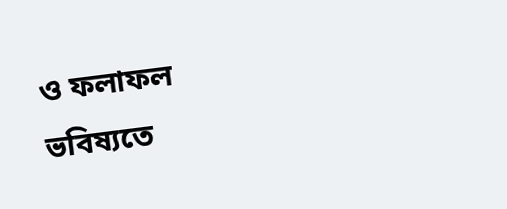ও ফলাফল ভবিষ্যতে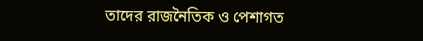তাদের রাজনৈতিক ও পেশাগত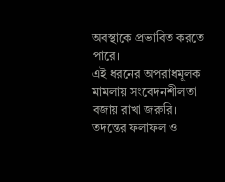অবস্থাকে প্রভাবিত করতে পারে।
এই ধরনের অপরাধমূলক মামলায় সংবেদনশীলতা বজায় রাখা জরুরি। তদন্তের ফলাফল ও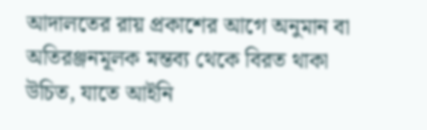আদালতের রায় প্রকাশের আগে অনুমান বা অতিরঞ্জনমূলক মন্তব্য থেকে বিরত থাকা উচিত, যাতে আইনি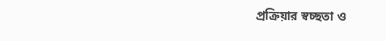প্রক্রিয়ার স্বচ্ছতা ও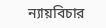ন্যায়বিচার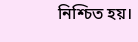নিশ্চিত হয়।